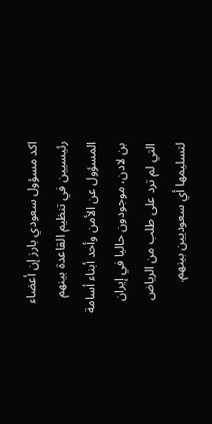اكد مسؤول سعودي بارز إن أعضاء رئيسيين في تنظيم القاعدة بينهم المسؤول عن الأمن وأحد أبناء أسامة بن لادن، موجودون حاليا في إيران التي لم ترد على طلب من الرياض لتسليمها أي سعوديين بينهم.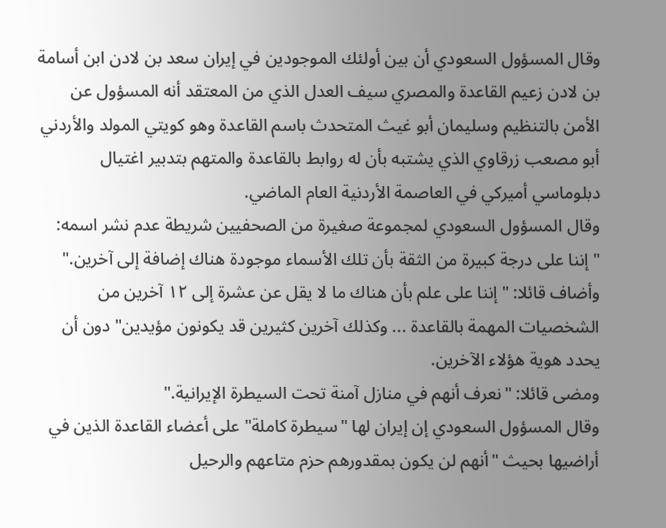وقال المسؤول السعودي أن بين أولئك الموجودين في إيران سعد بن لادن ابن أسامة بن لادن زعيم القاعدة والمصري سيف العدل الذي من المعتقد أنه المسؤول عن الأمن بالتنظيم وسليمان أبو غيث المتحدث باسم القاعدة وهو كويتي المولد والأردني أبو مصعب زرقاوي الذي يشتبه بأن له روابط بالقاعدة والمتهم بتدبير اغتيال دبلوماسي أميركي في العاصمة الأردنية العام الماضي.
وقال المسؤول السعودي لمجموعة صغيرة من الصحفيين شريطة عدم نشر اسمه: "إننا على درجة كبيرة من الثقة بأن تلك الأسماء موجودة هناك إضافة إلى آخرين."
وأضاف قائلا: "إننا على علم بأن هناك ما لا يقل عن عشرة إلى ١٢ آخرين من الشخصيات المهمة بالقاعدة ... وكذلك آخرين كثيرين قد يكونون مؤيدين" دون أن يحدد هوية هؤلاء الآخرين.
ومضى قائلا: "نعرف أنهم في منازل آمنة تحت السيطرة الإيرانية."
وقال المسؤول السعودي إن إيران لها "سيطرة كاملة" على أعضاء القاعدة الذين في أراضيها بحيث "أنهم لن يكون بمقدورهم حزم متاعهم والرحيل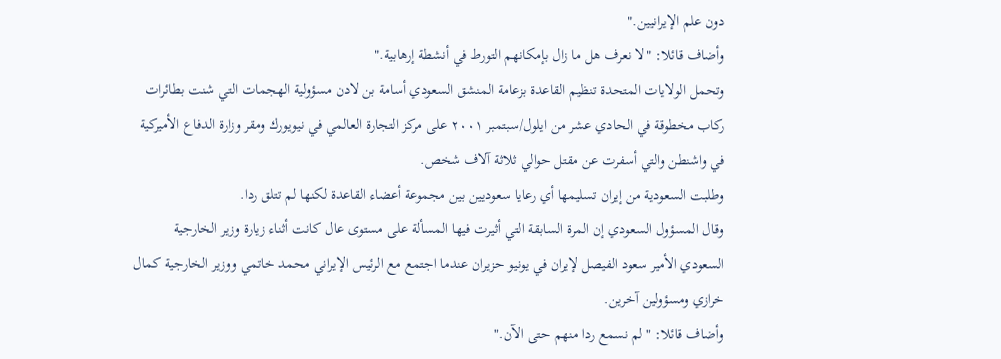دون علم الإيرانيين."
وأضاف قائلا: "لا نعرف هل ما زال بإمكانهم التورط في أنشطة إرهابية."
وتحمل الولايات المتحدة تنظيم القاعدة بزعامة المنشق السعودي أسامة بن لادن مسؤولية الهجمات التي شنت بطائرات ركاب مخطوقة في الحادي عشر من ايلول/سبتمبر ٢٠٠١ على مركز التجارة العالمي في نيويورك ومقر وزارة الدفاع الأميركية في واشنطن والتي أسفرت عن مقتل حوالي ثلاثة آلاف شخص.
وطلبت السعودية من إيران تسليمها أي رعايا سعوديين بين مجموعة أعضاء القاعدة لكنها لم تتلق ردا.
وقال المسؤول السعودي إن المرة السابقة التي أثيرت فيها المسألة على مستوى عال كانت أثناء زيارة وزير الخارجية السعودي الأمير سعود الفيصل لإيران في يونيو حزيران عندما اجتمع مع الرئيس الإيراني محمد خاتمي ووزير الخارجية كمال خرازي ومسؤولين آخرين.
وأضاف قائلا: "لم نسمع ردا منهم حتى الآن."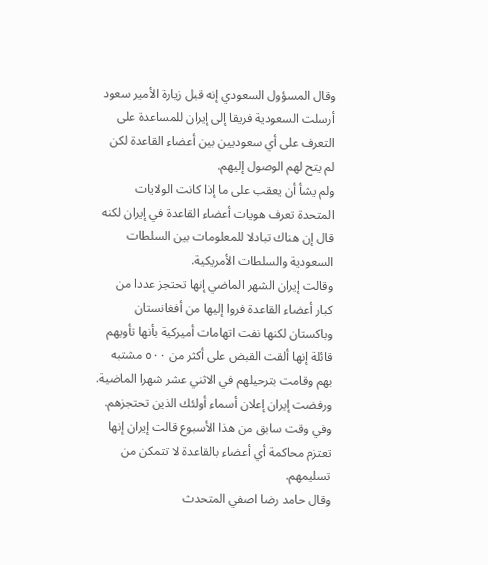وقال المسؤول السعودي إنه قبل زيارة الأمير سعود أرسلت السعودية فريقا إلى إيران للمساعدة على التعرف على أي سعوديين بين أعضاء القاعدة لكن لم يتح لهم الوصول إليهم.
ولم يشأ أن يعقب على ما إذا كانت الولايات المتحدة تعرف هويات أعضاء القاعدة في إيران لكنه قال إن هناك تبادلا للمعلومات بين السلطات السعودية والسلطات الأمريكية.
وقالت إيران الشهر الماضي إنها تحتجز عددا من كبار أعضاء القاعدة فروا إليها من أفغانستان وباكستان لكنها نفت اتهامات أميركية بأنها تأويهم قائلة إنها ألقت القبض على أكثر من ٥٠٠ مشتبه بهم وقامت بترحيلهم في الاثني عشر شهرا الماضية. ورفضت إيران إعلان أسماء أولئك الذين تحتجزهم.
وفي وقت سابق من هذا الأسبوع قالت إيران إنها تعتزم محاكمة أي أعضاء بالقاعدة لا تتمكن من تسليمهم.
وقال حامد رضا اصفي المتحدث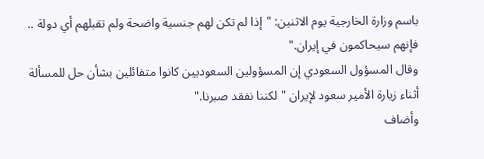باسم وزارة الخارجية يوم الاثنين: "إذا لم تكن لهم جنسية واضحة ولم تقبلهم أي دولة .. فإنهم سيحاكمون في إيران."
وقال المسؤول السعودي إن المسؤولين السعوديين كانوا متفائلين بشأن حل للمسألة أثناء زيارة الأمير سعود لإيران "لكننا نفقد صبرنا."
وأضاف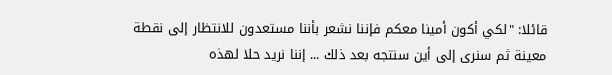قائلا: "لكي أكون أمينا معكم فإننا نشعر بأننا مستعدون للانتظار إلى نقطة معينة ثم سنرى إلى أين سنتجه بعد ذلك ... إننا نريد حلا لهذه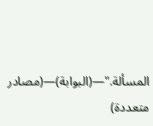المسألة."—(البوابة)—(مصادر متعددة)